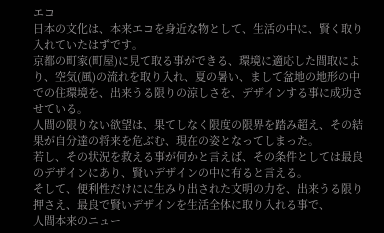エコ
日本の文化は、本来エコを身近な物として、生活の中に、賢く取り入れていたはずです。
京都の町家(町屋)に見て取る事ができる、環境に適応した間取により、空気(風)の流れを取り入れ、夏の暑い、まして盆地の地形の中での住環境を、出来うる限りの涼しさを、デザインする事に成功させている。
人間の限りない欲望は、果てしなく限度の限界を踏み超え、その結果が自分達の将来を危ぶむ、現在の姿となってしまった。
若し、その状況を救える事が何かと言えば、その条件としては最良のデザインにあり、賢いデザインの中に有ると言える。
そして、便利性だけにに生みり出された文明の力を、出来うる限り押さえ、最良で賢いデザインを生活全体に取り入れる事で、
人間本来のニュー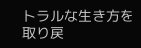トラルな生き方を取り戻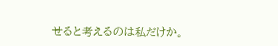せると考えるのは私だけか。